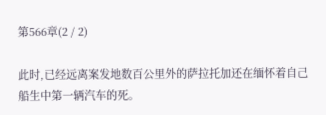第566章(2 / 2)

此时,已经远离案发地数百公里外的萨拉托加还在缅怀着自己船生中第一辆汽车的死。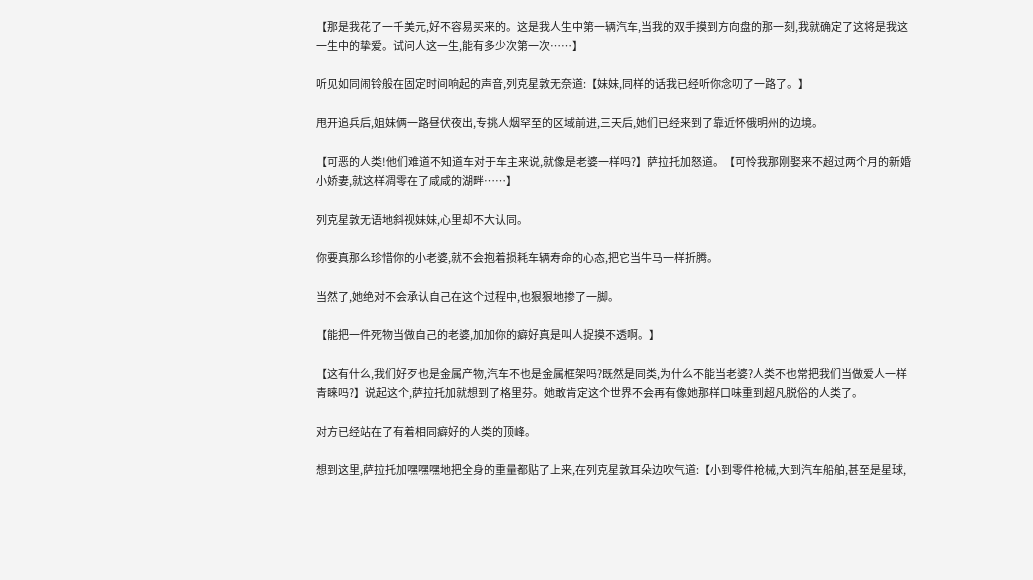【那是我花了一千美元,好不容易买来的。这是我人生中第一辆汽车,当我的双手摸到方向盘的那一刻,我就确定了这将是我这一生中的挚爱。试问人这一生,能有多少次第一次……】

听见如同闹铃般在固定时间响起的声音,列克星敦无奈道:【妹妹,同样的话我已经听你念叨了一路了。】

甩开追兵后,姐妹俩一路昼伏夜出,专挑人烟罕至的区域前进,三天后,她们已经来到了靠近怀俄明州的边境。

【可恶的人类!他们难道不知道车对于车主来说,就像是老婆一样吗?】萨拉托加怒道。【可怜我那刚娶来不超过两个月的新婚小娇妻,就这样凋零在了咸咸的湖畔……】

列克星敦无语地斜视妹妹,心里却不大认同。

你要真那么珍惜你的小老婆,就不会抱着损耗车辆寿命的心态,把它当牛马一样折腾。

当然了,她绝对不会承认自己在这个过程中,也狠狠地掺了一脚。

【能把一件死物当做自己的老婆,加加你的癖好真是叫人捉摸不透啊。】

【这有什么,我们好歹也是金属产物,汽车不也是金属框架吗?既然是同类,为什么不能当老婆?人类不也常把我们当做爱人一样青睐吗?】说起这个,萨拉托加就想到了格里芬。她敢肯定这个世界不会再有像她那样口味重到超凡脱俗的人类了。

对方已经站在了有着相同癖好的人类的顶峰。

想到这里,萨拉托加嘿嘿嘿地把全身的重量都贴了上来,在列克星敦耳朵边吹气道:【小到零件枪械,大到汽车船舶,甚至是星球,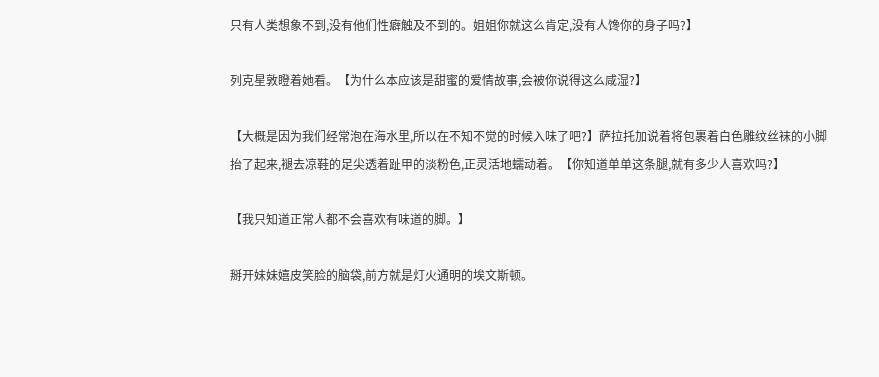只有人类想象不到,没有他们性癖触及不到的。姐姐你就这么肯定,没有人馋你的身子吗?】

列克星敦瞪着她看。【为什么本应该是甜蜜的爱情故事,会被你说得这么咸湿?】

【大概是因为我们经常泡在海水里,所以在不知不觉的时候入味了吧?】萨拉托加说着将包裹着白色雕纹丝袜的小脚抬了起来,褪去凉鞋的足尖透着趾甲的淡粉色,正灵活地蠕动着。【你知道单单这条腿,就有多少人喜欢吗?】

【我只知道正常人都不会喜欢有味道的脚。】

掰开妹妹嬉皮笑脸的脑袋,前方就是灯火通明的埃文斯顿。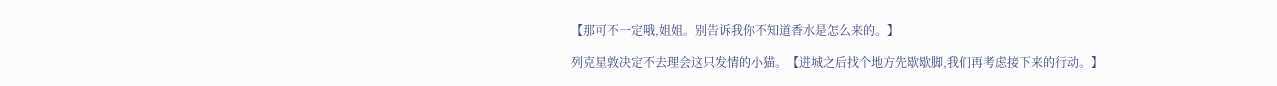【那可不一定哦,姐姐。别告诉我你不知道香水是怎么来的。】

列克星敦决定不去理会这只发情的小猫。【进城之后找个地方先歇歇脚,我们再考虑接下来的行动。】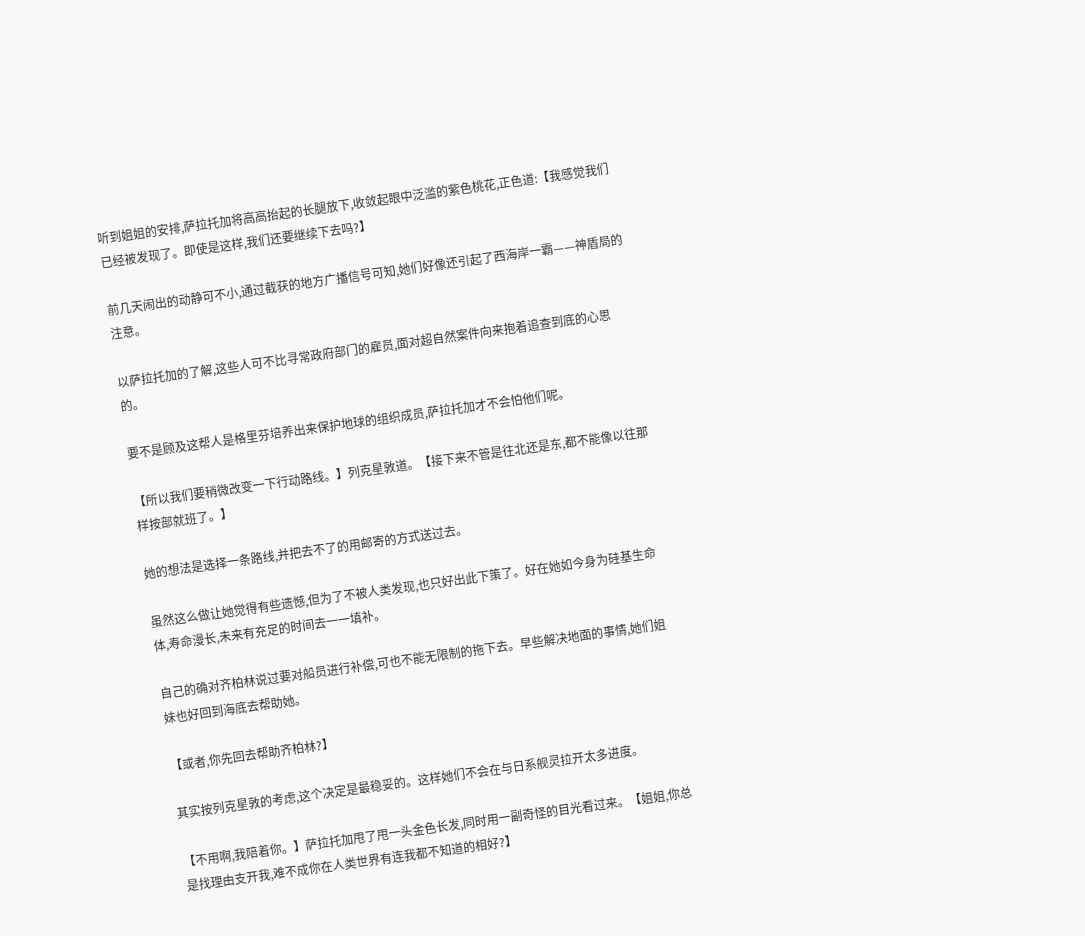听到姐姐的安排,萨拉托加将高高抬起的长腿放下,收敛起眼中泛滥的紫色桃花,正色道:【我感觉我们已经被发现了。即使是这样,我们还要继续下去吗?】

前几天闹出的动静可不小,通过截获的地方广播信号可知,她们好像还引起了西海岸一霸——神盾局的注意。

以萨拉托加的了解,这些人可不比寻常政府部门的雇员,面对超自然案件向来抱着追查到底的心思的。

要不是顾及这帮人是格里芬培养出来保护地球的组织成员,萨拉托加才不会怕他们呢。

【所以我们要稍微改变一下行动路线。】列克星敦道。【接下来不管是往北还是东,都不能像以往那样按部就班了。】

她的想法是选择一条路线,并把去不了的用邮寄的方式送过去。

虽然这么做让她觉得有些遗憾,但为了不被人类发现,也只好出此下策了。好在她如今身为硅基生命体,寿命漫长,未来有充足的时间去一一填补。

自己的确对齐柏林说过要对船员进行补偿,可也不能无限制的拖下去。早些解决地面的事情,她们姐妹也好回到海底去帮助她。

【或者,你先回去帮助齐柏林?】

其实按列克星敦的考虑,这个决定是最稳妥的。这样她们不会在与日系舰灵拉开太多进度。

【不用啊,我陪着你。】萨拉托加甩了甩一头金色长发,同时用一副奇怪的目光看过来。【姐姐,你总是找理由支开我,难不成你在人类世界有连我都不知道的相好?】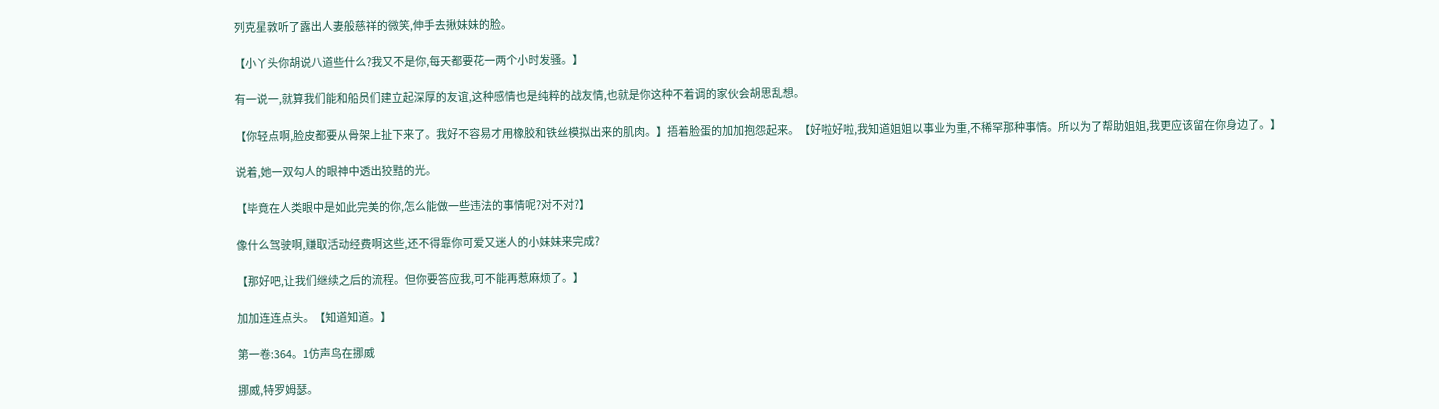列克星敦听了露出人妻般慈祥的微笑,伸手去揪妹妹的脸。

【小丫头你胡说八道些什么?我又不是你,每天都要花一两个小时发骚。】

有一说一,就算我们能和船员们建立起深厚的友谊,这种感情也是纯粹的战友情,也就是你这种不着调的家伙会胡思乱想。

【你轻点啊,脸皮都要从骨架上扯下来了。我好不容易才用橡胶和铁丝模拟出来的肌肉。】捂着脸蛋的加加抱怨起来。【好啦好啦,我知道姐姐以事业为重,不稀罕那种事情。所以为了帮助姐姐,我更应该留在你身边了。】

说着,她一双勾人的眼神中透出狡黠的光。

【毕竟在人类眼中是如此完美的你,怎么能做一些违法的事情呢?对不对?】

像什么驾驶啊,赚取活动经费啊这些,还不得靠你可爱又迷人的小妹妹来完成?

【那好吧,让我们继续之后的流程。但你要答应我,可不能再惹麻烦了。】

加加连连点头。【知道知道。】

第一卷:364。1仿声鸟在挪威

挪威,特罗姆瑟。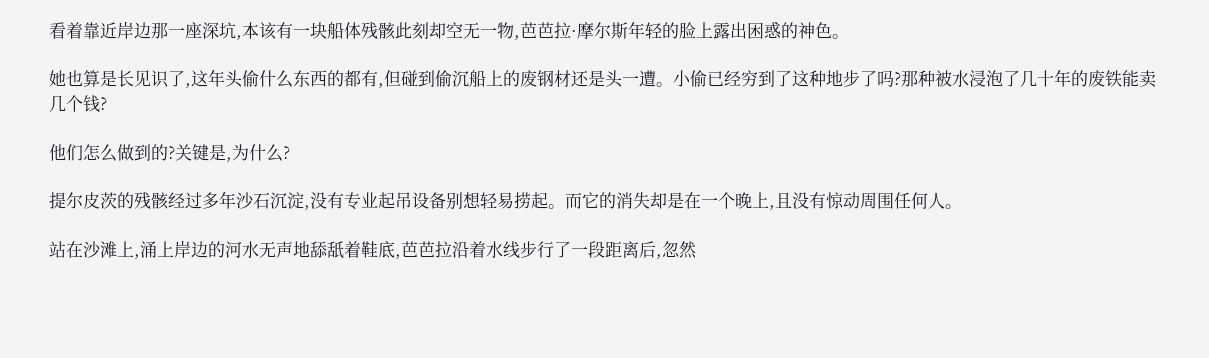看着靠近岸边那一座深坑,本该有一块船体残骸此刻却空无一物,芭芭拉·摩尔斯年轻的脸上露出困惑的神色。

她也算是长见识了,这年头偷什么东西的都有,但碰到偷沉船上的废钢材还是头一遭。小偷已经穷到了这种地步了吗?那种被水浸泡了几十年的废铁能卖几个钱?

他们怎么做到的?关键是,为什么?

提尔皮茨的残骸经过多年沙石沉淀,没有专业起吊设备别想轻易捞起。而它的消失却是在一个晚上,且没有惊动周围任何人。

站在沙滩上,涌上岸边的河水无声地舔舐着鞋底,芭芭拉沿着水线步行了一段距离后,忽然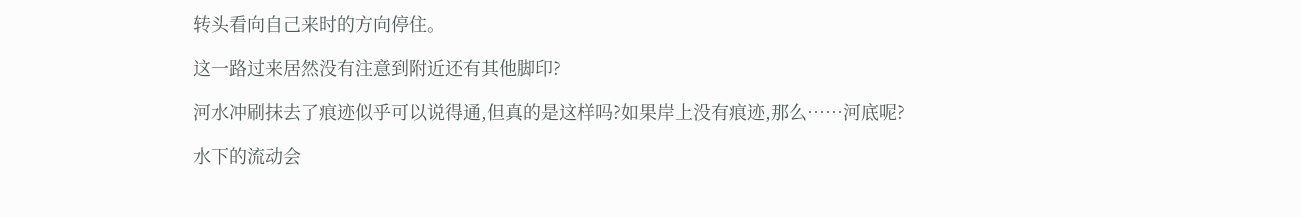转头看向自己来时的方向停住。

这一路过来居然没有注意到附近还有其他脚印?

河水冲刷抹去了痕迹似乎可以说得通,但真的是这样吗?如果岸上没有痕迹,那么……河底呢?

水下的流动会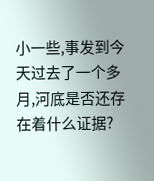小一些,事发到今天过去了一个多月,河底是否还存在着什么证据?